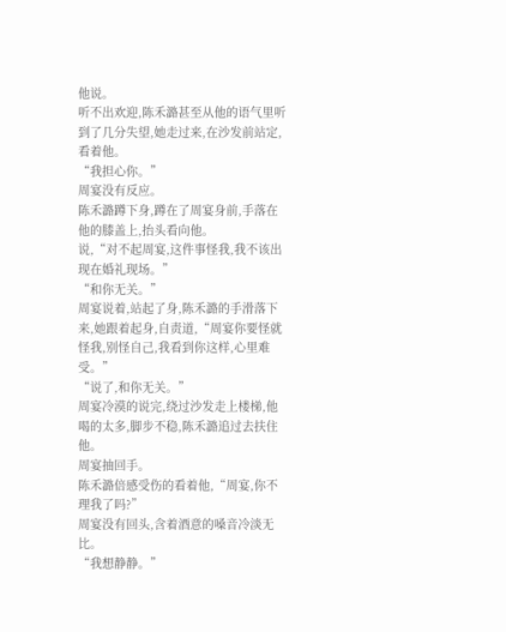他说。
听不出欢迎,陈禾潞甚至从他的语气里听到了几分失望,她走过来,在沙发前站定,看着他。
“我担心你。”
周宴没有反应。
陈禾潞蹲下身,蹲在了周宴身前,手落在他的膝盖上,抬头看向他。
说,“对不起周宴,这件事怪我,我不该出现在婚礼现场。”
“和你无关。”
周宴说着,站起了身,陈禾潞的手滑落下来,她跟着起身,自责道,“周宴你要怪就怪我,别怪自己,我看到你这样,心里难受。”
“说了,和你无关。”
周宴冷漠的说完,绕过沙发走上楼梯,他喝的太多,脚步不稳,陈禾潞追过去扶住他。
周宴抽回手。
陈禾潞倍感受伤的看着他,“周宴,你不理我了吗?”
周宴没有回头,含着酒意的嗓音冷淡无比。
“我想静静。”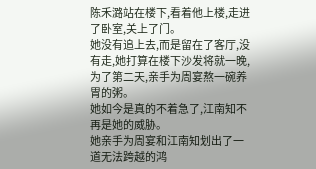陈禾潞站在楼下,看着他上楼,走进了卧室,关上了门。
她没有追上去,而是留在了客厅,没有走,她打算在楼下沙发将就一晚,为了第二天,亲手为周宴熬一碗养胃的粥。
她如今是真的不着急了,江南知不再是她的威胁。
她亲手为周宴和江南知划出了一道无法跨越的鸿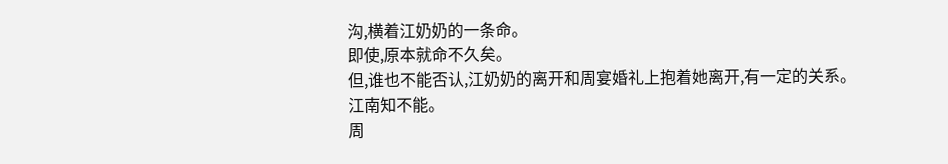沟,横着江奶奶的一条命。
即使,原本就命不久矣。
但,谁也不能否认,江奶奶的离开和周宴婚礼上抱着她离开,有一定的关系。
江南知不能。
周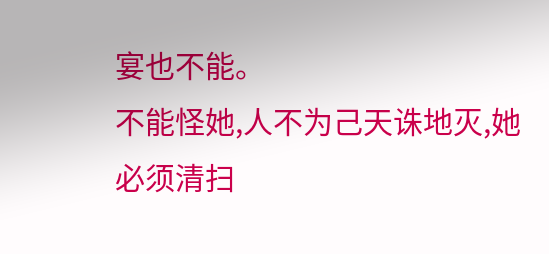宴也不能。
不能怪她,人不为己天诛地灭,她必须清扫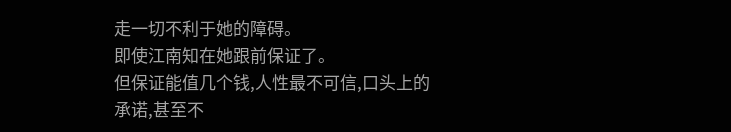走一切不利于她的障碍。
即使江南知在她跟前保证了。
但保证能值几个钱,人性最不可信,口头上的承诺,甚至不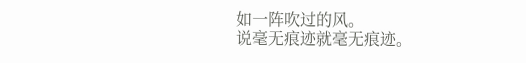如一阵吹过的风。
说毫无痕迹就毫无痕迹。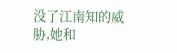没了江南知的威胁,她和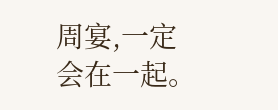周宴,一定会在一起。